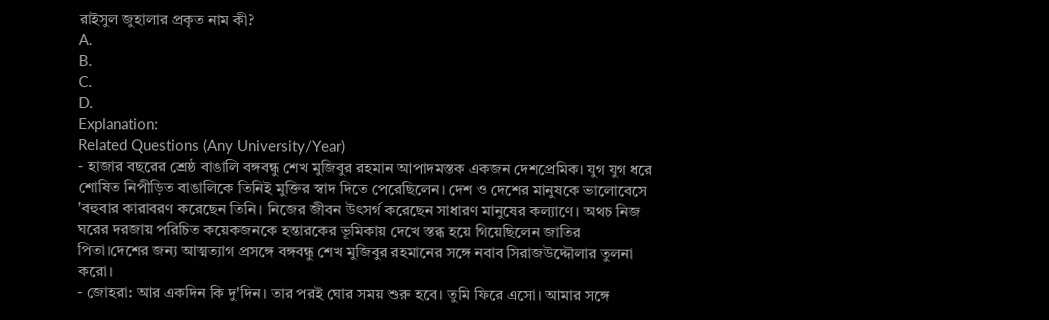রাইসুল জুহালার প্রকৃত নাম কী?
A.
B.
C.
D.
Explanation:
Related Questions (Any University/Year)
- হাজার বছরের শ্রেষ্ঠ বাঙালি বঙ্গবন্ধু শেখ মুজিবুর রহমান আপাদমস্তক একজন দেশপ্রেমিক। যুগ যুগ ধরে শোষিত নিপীড়িত বাঙালিকে তিনিই মুক্তির স্বাদ দিতে পেরেছিলেন। দেশ ও দেশের মানুষকে ভালোবেসে 'বহুবার কারাবরণ করেছেন তিনি। নিজের জীবন উৎসর্গ করেছেন সাধারণ মানুষের কল্যাণে। অথচ নিজ ঘরের দরজায় পরিচিত কয়েকজনকে হন্তারকের ভূমিকায় দেখে স্তব্ধ হয়ে গিয়েছিলেন জাতির পিতা।দেশের জন্য আত্মত্যাগ প্রসঙ্গে বঙ্গবন্ধু শেখ মুজিবুর রহমানের সঙ্গে নবাব সিরাজউদ্দৌলার তুলনা করো।
- জোহরা: আর একদিন কি দু'দিন। তার পরই ঘোর সময় শুরু হবে। তুমি ফিরে এসো। আমার সঙ্গে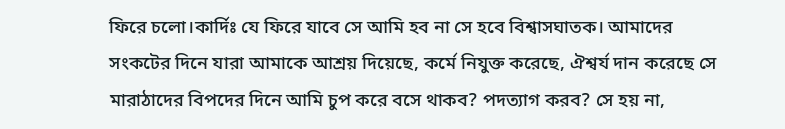ফিরে চলো।কার্দিঃ যে ফিরে যাবে সে আমি হব না সে হবে বিশ্বাসঘাতক। আমাদের সংকটের দিনে যারা আমাকে আশ্রয় দিয়েছে, কর্মে নিযুক্ত করেছে, ঐশ্বর্য দান করেছে সে মারাঠাদের বিপদের দিনে আমি চুপ করে বসে থাকব? পদত্যাগ করব? সে হয় না,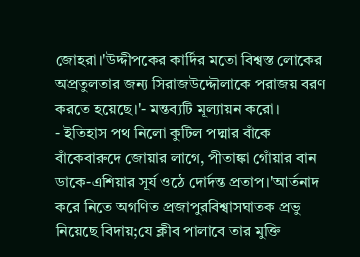জোহরা।'উদ্দীপকের কার্দির মতো বিশ্বস্ত লোকের অপ্রতুলতার জন্য সিরাজউদ্দৌলাকে পরাজয় বরণ করতে হয়েছে।'- মন্তব্যটি মূল্যায়ন করো।
- ইতিহাস পথ নিলো কুটিল পদ্মার বাঁকে বাঁকেবারুদে জোয়ার লাগে, পীতাঙ্কা গোঁয়ার বান ডাকে-এশিয়ার সূর্য ওঠে দোর্দন্ত প্রতাপ।'আর্তনাদ করে নিতে অগণিত প্রজাপুরবিশ্বাসঘাতক প্রভু নিয়েছে বিদায়;যে ক্লীব পালাবে তার মুক্তি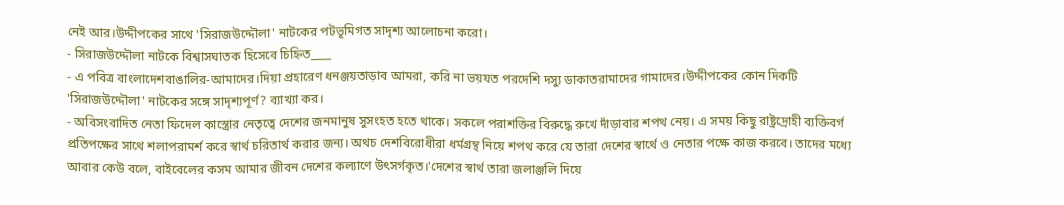নেই আর।উদ্দীপকের সাথে 'সিরাজউদ্দৌলা' নাটকের পটভূমিগত সাদৃশ্য আলোচনা করো।
- সিরাজউদ্দৌলা নাটকে বিশ্বাসঘাতক হিসেবে চিহ্নিত____
- এ পবিত্র বাংলাদেশবাঙালির-আমাদের।দিয়া প্রহারেণ ধনঞ্জয়তাড়াব আমরা, করি না ভয়যত পরদেশি দস্যু ডাকাতরামাদের গামাদের।উদ্দীপকের কোন দিকটি 'সিরাজউদ্দৌলা' নাটকের সঙ্গে সাদৃশ্যপূর্ণ? ব্যাখ্যা কর।
- অবিসংবাদিত নেতা ফিদেল কাস্ত্রোর নেতৃত্বে দেশের জনমানুষ সুসংহত হতে থাকে। সকলে পরাশক্তির বিরুদ্ধে রুখে দাঁড়াবার শপথ নেয়। এ সময় কিছু রাষ্ট্রদ্রোহী ব্যক্তিবর্গ প্রতিপক্ষের সাথে শলাপরামর্শ করে স্বার্থ চরিতার্থ করার জন্য। অথচ দেশবিরোধীরা ধর্মগ্রন্থ নিয়ে শপথ করে যে তারা দেশের স্বার্থে ও নেতার পক্ষে কাজ করবে। তাদের মধ্যে আবার কেউ বলে, বাইবেলের কসম আমার জীবন দেশের কল্যাণে উৎসর্গকৃত।'দেশের স্বার্থ তারা জলাঞ্জলি দিয়ে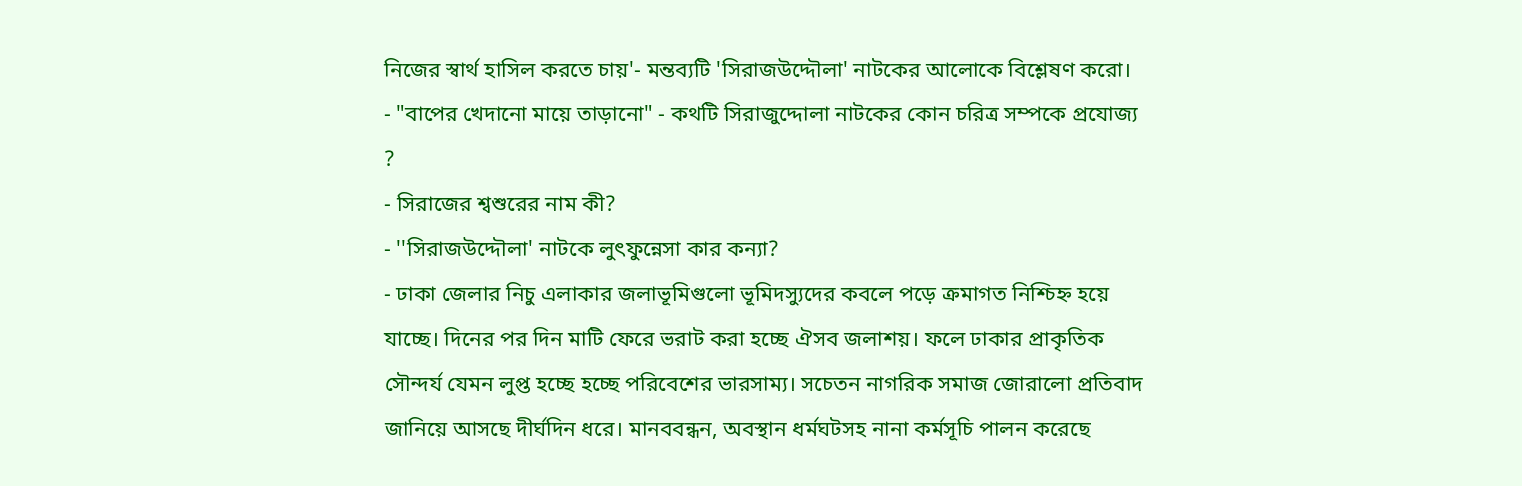নিজের স্বার্থ হাসিল করতে চায়'- মন্তব্যটি 'সিরাজউদ্দৌলা' নাটকের আলোকে বিশ্লেষণ করো।
- "বাপের খেদানো মায়ে তাড়ানো" - কথটি সিরাজুদ্দোলা নাটকের কোন চরিত্র সম্পকে প্রযোজ্য ?
- সিরাজের শ্বশুরের নাম কী?
- ''সিরাজউদ্দৌলা' নাটকে লুৎফুন্নেসা কার কন্যা?
- ঢাকা জেলার নিচু এলাকার জলাভূমিগুলো ভূমিদস্যুদের কবলে পড়ে ক্রমাগত নিশ্চিহ্ন হয়ে যাচ্ছে। দিনের পর দিন মাটি ফেরে ভরাট করা হচ্ছে ঐসব জলাশয়। ফলে ঢাকার প্রাকৃতিক সৌন্দর্য যেমন লুপ্ত হচ্ছে হচ্ছে পরিবেশের ভারসাম্য। সচেতন নাগরিক সমাজ জোরালো প্রতিবাদ জানিয়ে আসছে দীর্ঘদিন ধরে। মানববন্ধন, অবস্থান ধর্মঘটসহ নানা কর্মসূচি পালন করেছে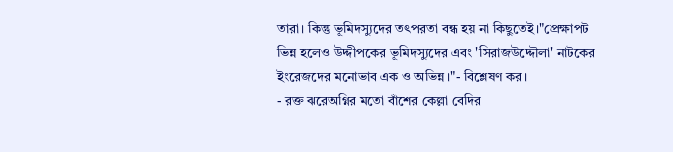তারা। কিন্তু ভূমিদস্যুদের তৎপরতা বন্ধ হয় না কিছুতেই।"প্রেক্ষাপট ভিন্ন হলেও উদ্দীপকের ভূমিদস্যুদের এবং 'সিরাজউদ্দৌলা' নাটকের ইংরেজদের মনোভাব এক ও অভিন্ন।"- বিশ্লেষণ কর।
- রক্ত ঝরেঅগ্নির মতো বাঁশের কেল্লা বেদির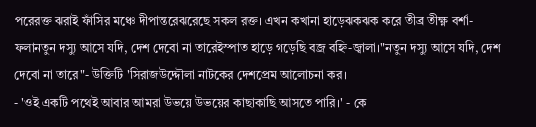পরেরক্ত ঝরাই ফাঁসির মঞ্চে দীপান্তরেঝরেছে সকল রক্ত। এখন কখানা হাড়েঝকঝক করে তীব্র তীক্ষ্ণ বর্শা-ফলানতুন দস্যু আসে যদি, দেশ দেবো না তারেইস্পাত হাড়ে গড়েছি বজ্র বহ্নি-জ্বালা।"নতুন দস্যু আসে যদি, দেশ দেবো না তারে"- উক্তিটি 'সিরাজউদ্দৌলা নাটকের দেশপ্রেম আলোচনা কর।
- 'ওই একটি পথেই আবার আমরা উভয়ে উভয়ের কাছাকাছি আসতে পারি।' - কে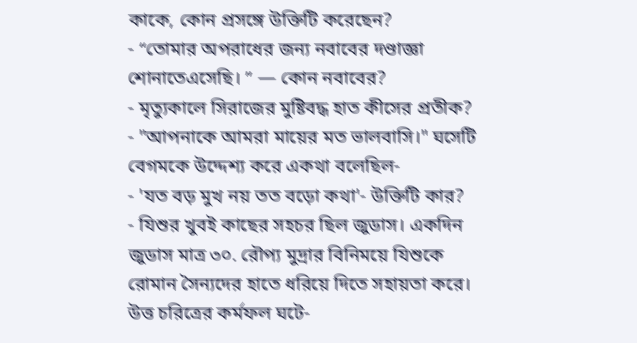কাকে, কোন প্রসঙ্গে উক্তিটি করেছেন?
- “তোমার অপরাধের জন্য নবাবের দণ্ডাজ্ঞা শোনাতেএসেছি। ” — কোন নবাবের?
- মৃত্যুকালে সিরাজের মুষ্টিবদ্ধ হাত কীসের প্রতীক?
- "আপনাকে আমরা মায়ের মত ভালবাসি।" ঘসেটি বেগমকে উদ্দেশ্য করে একথা বলেছিল-
- 'যত বড় মুখ নয় তত বড়ো কথা'- উক্তিটি কার?
- যিশুর খুবই কাছের সহচর ছিল জুডাস। একদিন জুডাস মাত্র ৩০. রৌপ্য মুদ্রার বিনিময়ে যিশুকে রোমান সৈন্যদের হাতে ধরিয়ে দিতে সহায়তা করে। উত্ত চরিত্রের কর্মফল ঘটে-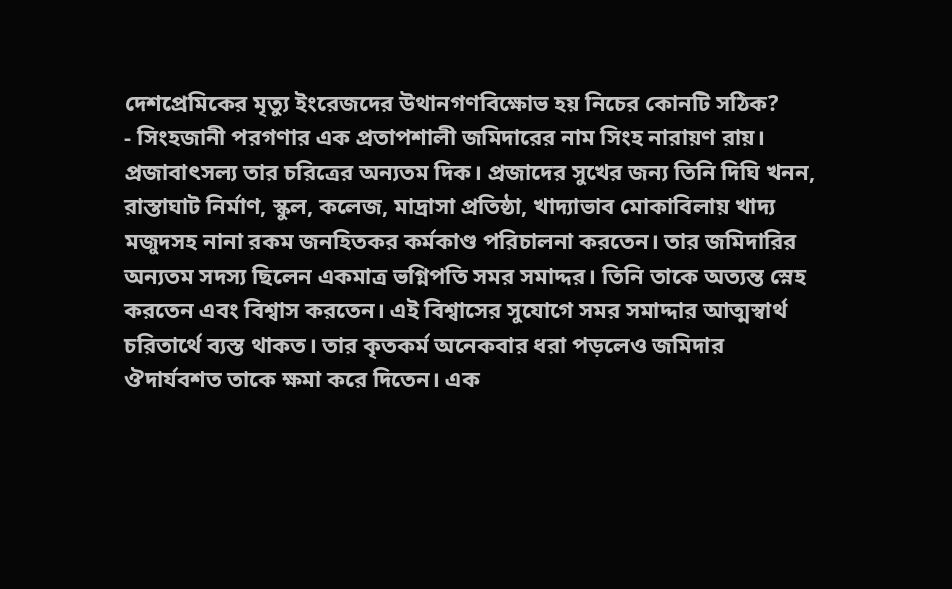দেশপ্রেমিকের মৃত্যু ইংরেজদের উথানগণবিক্ষোভ হয় নিচের কোনটি সঠিক?
- সিংহজানী পরগণার এক প্রতাপশালী জমিদারের নাম সিংহ নারায়ণ রায়। প্রজাবাৎসল্য তার চরিত্রের অন্যতম দিক। প্রজাদের সুখের জন্য তিনি দিঘি খনন, রাস্তাঘাট নির্মাণ, স্কুল, কলেজ, মাদ্রাসা প্রতিষ্ঠা, খাদ্যাভাব মোকাবিলায় খাদ্য মজুদসহ নানা রকম জনহিতকর কর্মকাণ্ড পরিচালনা করতেন। তার জমিদারির অন্যতম সদস্য ছিলেন একমাত্র ভগ্নিপতি সমর সমাদ্দর। তিনি তাকে অত্যন্ত স্নেহ করতেন এবং বিশ্বাস করতেন। এই বিশ্বাসের সুযোগে সমর সমাদ্দার আত্মস্বার্থ চরিতার্থে ব্যস্ত থাকত। তার কৃতকর্ম অনেকবার ধরা পড়লেও জমিদার ঔদার্যবশত তাকে ক্ষমা করে দিতেন। এক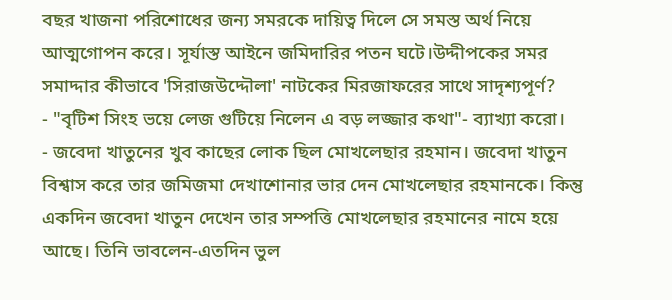বছর খাজনা পরিশোধের জন্য সমরকে দায়িত্ব দিলে সে সমস্ত অর্থ নিয়ে আত্মগোপন করে। সূর্যাস্ত আইনে জমিদারির পতন ঘটে।উদ্দীপকের সমর সমাদ্দার কীভাবে 'সিরাজউদ্দৌলা' নাটকের মিরজাফরের সাথে সাদৃশ্যপূর্ণ?
- "বৃটিশ সিংহ ভয়ে লেজ গুটিয়ে নিলেন এ বড় লজ্জার কথা"- ব্যাখ্যা করো।
- জবেদা খাতুনের খুব কাছের লোক ছিল মোখলেছার রহমান। জবেদা খাতুন বিশ্বাস করে তার জমিজমা দেখাশোনার ভার দেন মোখলেছার রহমানকে। কিন্তু একদিন জবেদা খাতুন দেখেন তার সম্পত্তি মোখলেছার রহমানের নামে হয়ে আছে। তিনি ভাবলেন-এতদিন ভুল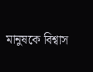মানুষকে বিশ্বাস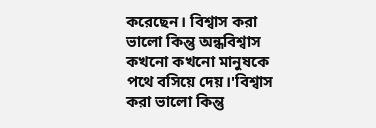করেছেন। বিশ্বাস করা ভালো কিন্তু অন্ধবিশ্বাস কখনো কখনো মানুষকে পথে বসিয়ে দেয়।'বিশ্বাস করা ভালো কিন্তু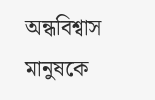অন্ধবিশ্বাস মানুষকে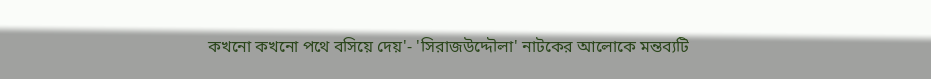কখনো কখনো পথে বসিয়ে দেয়'- 'সিরাজউদ্দৌলা' নাটকের আলোকে মন্তব্যটি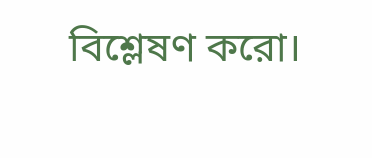বিশ্লেষণ করো।